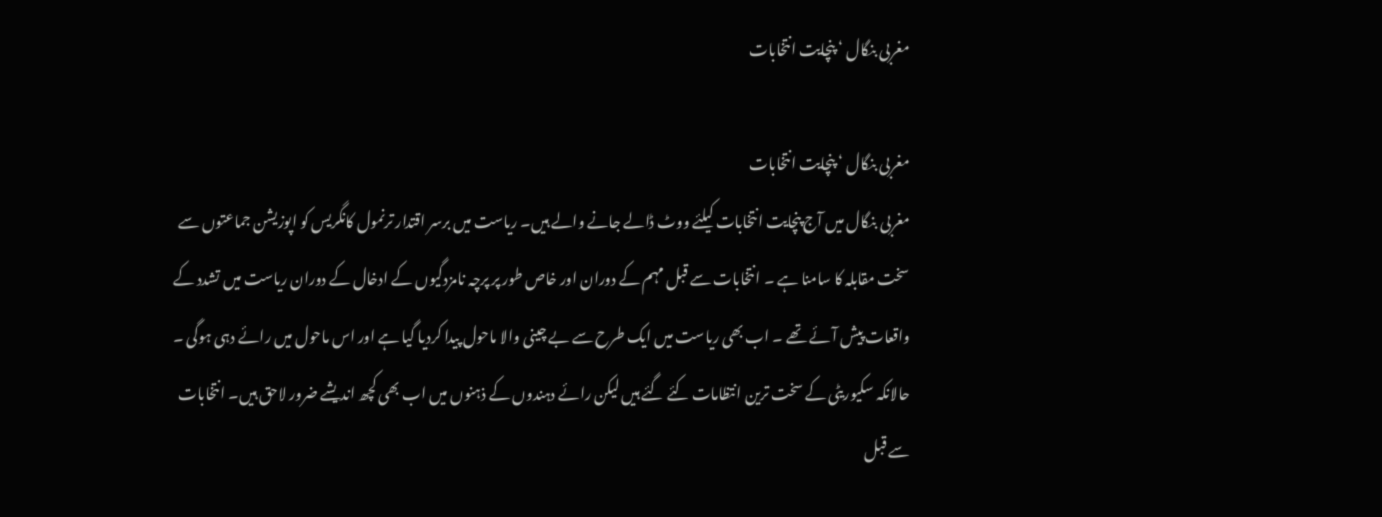مغربی بنگال ‘ پنچایت انتخابات

مغربی بنگال ‘ پنچایت انتخابات
مغربی بنگال میں آج پنچایت انتخابات کیلئے ووٹ ڈالے جانے والے ہیں۔ ریاست میں برسر اقتدار ترنمول کانگریس کو اپوزیشن جماعتوں سے سخت مقابلہ کا سامنا ہے ۔ انتخابات سے قبل مہم کے دوران اور خاص طور پر پرچہ نامزدگیوں کے ادخال کے دوران ریاست میں تشدد کے واقعات پیش آئے تھے ۔ اب بھی ریاست میں ایک طرح سے بے چینی والا ماحول پیدا کردیا گیا ہے اور اس ماحول میں رائے دہی ہوگی ۔ حالانکہ سکیوریٹی کے سخت ترین انتظامات کئے گئے ہیں لیکن رائے دہندوں کے ذہنوں میں اب بھی کچھ اندیشے ضرور لاحق ہیں۔ انتخابات سے قبل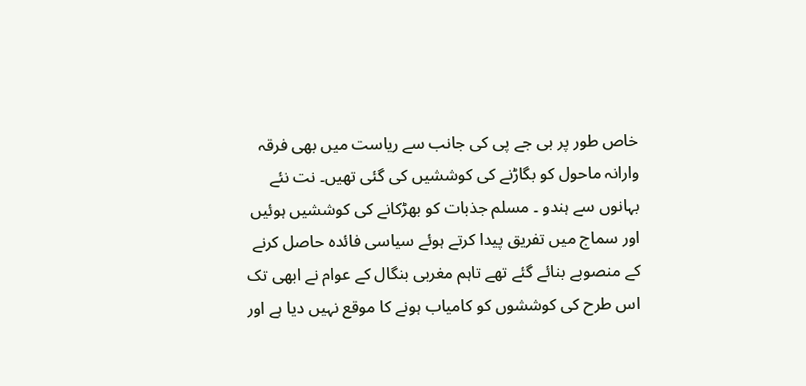خاص طور پر بی جے پی کی جانب سے ریاست میں بھی فرقہ وارانہ ماحول کو بگاڑنے کی کوششیں کی گئی تھیں۔ نت نئے بہانوں سے ہندو ۔ مسلم جذبات کو بھڑکانے کی کوششیں ہوئیں اور سماج میں تفریق پیدا کرتے ہوئے سیاسی فائدہ حاصل کرنے کے منصوبے بنائے گئے تھے تاہم مغربی بنگال کے عوام نے ابھی تک اس طرح کی کوششوں کو کامیاب ہونے کا موقع نہیں دیا ہے اور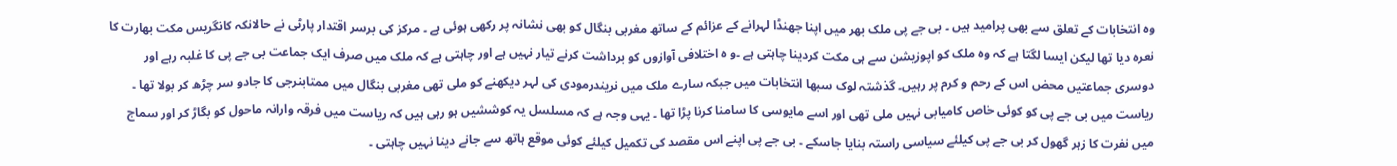وہ انتخابات کے تعلق سے بھی پرامید ہیں ۔ بی جے پی ملک بھر میں اپنا جھنڈا لہرانے کے عزائم کے ساتھ مغربی بنگال کو بھی نشانہ پر رکھی ہوئی ہے ۔ مرکز کی برسر اقتدار پارٹی نے حالانکہ کانگریس مکت بھارت کا نعرہ دیا تھا لیکن ایسا لگتا ہے کہ وہ ملک کو اپوزیشن سے ہی مکت کردینا چاہتی ہے ۔و ہ اختلافی آوازوں کو برداشت کرنے تیار نہیں ہے اور چاہتی ہے کہ ملک میں صرف ایک جماعت بی جے پی کا غلبہ رہے اور دوسری جماعتیں محض اس کے رحم و کرم پر رہیں۔ گذشتہ لوک سبھا انتخابات میں جبکہ سارے ملک میں نریندرمودی کی لہر دیکھنے کو ملی تھی مغربی بنگال میں ممتابنرجی کا جادو سر چڑھ کر بولا تھا ۔ ریاست میں بی جے پی کو کوئی خاص کامیابی نہیں ملی تھی اور اسے مایوسی کا سامنا کرنا پڑا تھا ۔ یہی وجہ ہے کہ مسلسل یہ کوششیں ہو رہی ہیں کہ ریاست میں فرقہ وارانہ ماحول کو بگاڑ کر اور سماج میں نفرت کا زہر گھول کر بی جے پی کیلئے سیاسی راستہ بنایا جاسکے ۔ بی جے پی اپنے اس مقصد کی تکمیل کیلئے کوئی موقع ہاتھ سے جانے دینا نہیں چاہتی ۔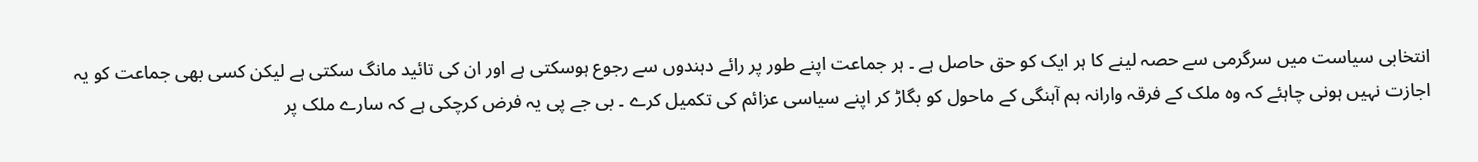انتخابی سیاست میں سرگرمی سے حصہ لینے کا ہر ایک کو حق حاصل ہے ۔ ہر جماعت اپنے طور پر رائے دہندوں سے رجوع ہوسکتی ہے اور ان کی تائید مانگ سکتی ہے لیکن کسی بھی جماعت کو یہ اجازت نہیں ہونی چاہئے کہ وہ ملک کے فرقہ وارانہ ہم آہنگی کے ماحول کو بگاڑ کر اپنے سیاسی عزائم کی تکمیل کرے ۔ بی جے پی یہ فرض کرچکی ہے کہ سارے ملک پر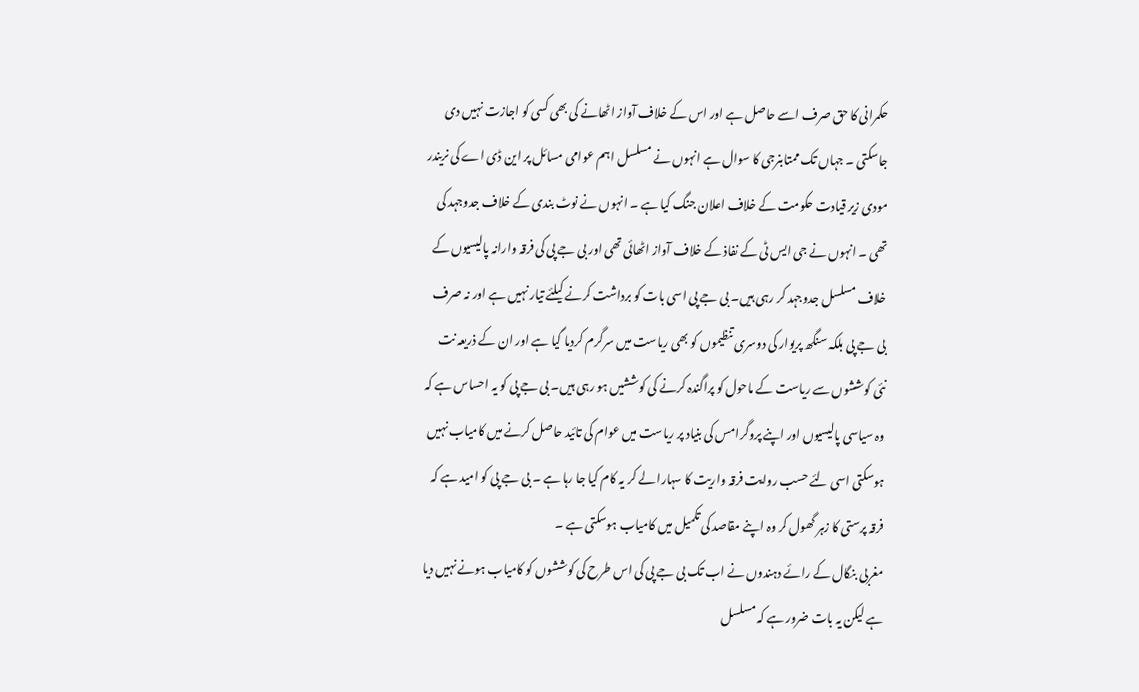حکمرانی کا حق صرف اسے حاصل ہے اور اس کے خلاف آواز اٹھانے کی بھی کسی کو اجازت نہیں دی جاسکتی ۔ جہاں تک ممتابنرجی کا سوال ہے انہوں نے مسلسل اہم عوامی مسائل پر این ڈی اے کی نریندر مودی زیر قیادت حکومت کے خلاف اعلان جنگ کیا ہے ۔ انہوں نے نوٹ بندی کے خلاف جدوجہد کی تھی ۔ انہوں نے جی ایس ٹی کے نفاذ کے خلاف آواز اٹھائی تھی اور بی جے پی کی فرقہ وارانہ پالیسیوں کے خلاف مسلسل جدوجہد کر رہی ہیں۔ بی جے پی اسی بات کو برداشت کرنے کیلئے تیار نہیں ہے اور نہ صرف بی جے پی بلکہ سنگھ پریوار کی دوسری تنظیموں کو بھی ریاست میں سرگرم کردیا گیا ہے اور ان کے ذریعہ نت نئی کوششوں سے ریاست کے ماحول کو پراگندہ کرنے کی کوششیں ہو رہی ہیں۔ بی جے پی کو یہ احساس ہے کہ وہ سیاسی پالیسیوں اور اپنے پروگرامس کی بنیاد پر ریاست میں عوام کی تائید حاصل کرنے میں کامیاب نہیں ہوسکتی اسی لئے حسب روایت فرقہ واریت کا سہارا لے کر یہ کام کیا جا رہا ہے ۔ بی جے پی کو امید ہے کہ فرقہ پرستی کا زہر گھول کر وہ اپنے مقاصد کی تکمیل میں کامیاب ہوسکتی ہے ۔
مغربی بنگال کے رائے دہندوں نے اب تک بی جے پی کی اس طرح کی کوششوں کو کامیاب ہونے نہیں دیا ہے لیکن یہ بات ضرور ہے کہ مسلسل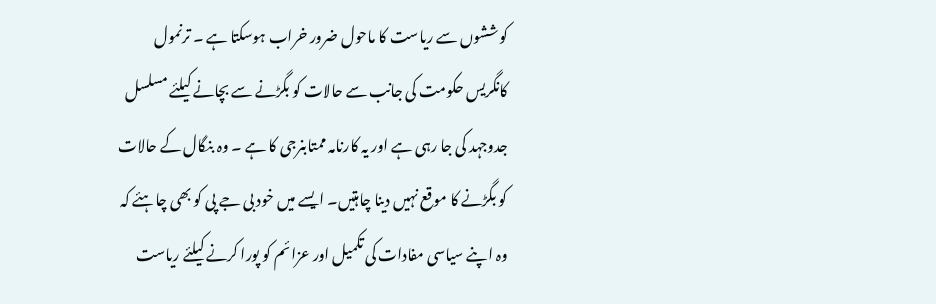کوششوں سے ریاست کا ماحول ضرور خراب ہوسکتا ہے ۔ ترنمول کانگریس حکومت کی جانب سے حالات کو بگڑنے سے بچانے کیلئے مسلسل جدوجہد کی جا رہی ہے اور یہ کارنامہ ممتابنرجی کا ہے ۔ وہ بنگال کے حالات کو بگڑنے کا موقع نہیں دینا چاہتیں۔ ایسے میں خود بی جے پی کو بھی چاہئے کہ وہ اپنے سیاسی مفادات کی تکمیل اور عزائم کو پورا کرنے کیلئے ریاست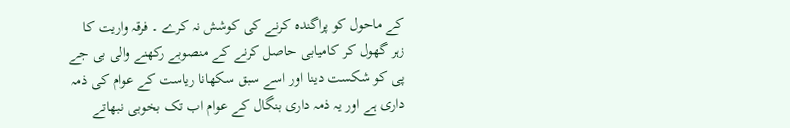کے ماحول کو پراگندہ کرنے کی کوشش نہ کرے ۔ فرقہ واریت کا زہر گھول کر کامیابی حاصل کرنے کے منصوبے رکھنے والی بی جے پی کو شکست دینا اور اسے سبق سکھانا ریاست کے عوام کی ذمہ داری ہے اور یہ ذمہ داری بنگال کے عوام اب تک بخوبی نبھاتے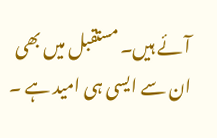آئے ہیں۔ مستقبل میں بھی ان سے ایسی ہی امید ہے ۔